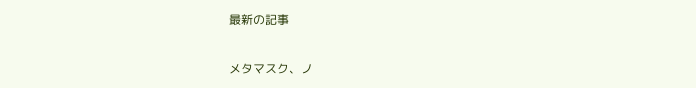最新の記事

メタマスク、ノ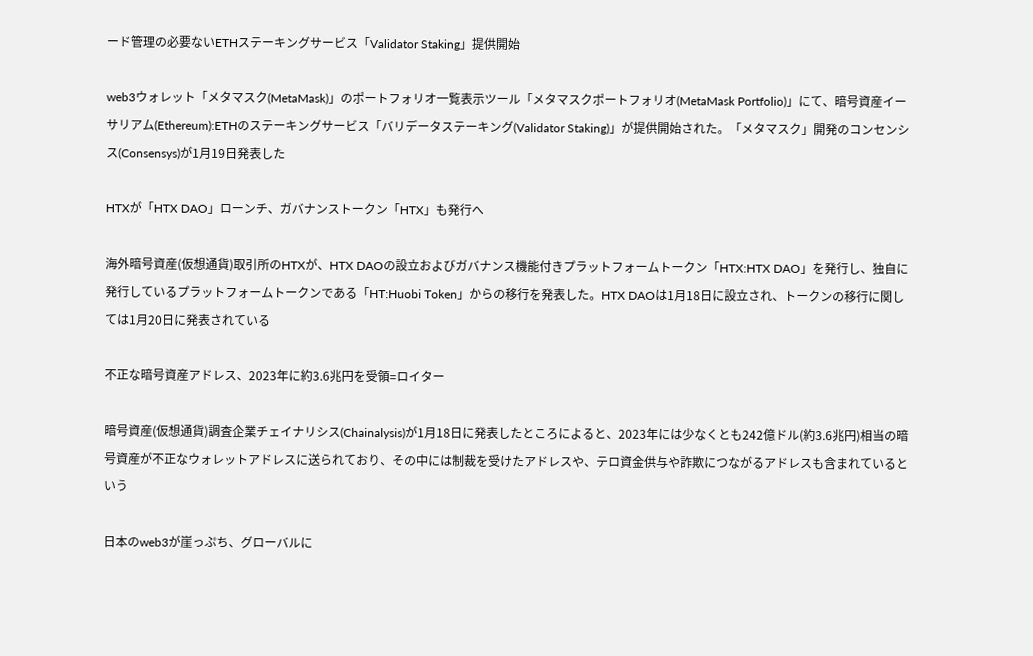ード管理の必要ないETHステーキングサービス「Validator Staking」提供開始

web3ウォレット「メタマスク(MetaMask)」のポートフォリオ一覧表示ツール「メタマスクポートフォリオ(MetaMask Portfolio)」にて、暗号資産イーサリアム(Ethereum):ETHのステーキングサービス「バリデータステーキング(Validator Staking)」が提供開始された。「メタマスク」開発のコンセンシス(Consensys)が1月19日発表した

HTXが「HTX DAO」ローンチ、ガバナンストークン「HTX」も発行へ

海外暗号資産(仮想通貨)取引所のHTXが、HTX DAOの設立およびガバナンス機能付きプラットフォームトークン「HTX:HTX DAO」を発行し、独自に発行しているプラットフォームトークンである「HT:Huobi Token」からの移行を発表した。HTX DAOは1月18日に設立され、トークンの移行に関しては1月20日に発表されている

不正な暗号資産アドレス、2023年に約3.6兆円を受領=ロイター

暗号資産(仮想通貨)調査企業チェイナリシス(Chainalysis)が1月18日に発表したところによると、2023年には少なくとも242億ドル(約3.6兆円)相当の暗号資産が不正なウォレットアドレスに送られており、その中には制裁を受けたアドレスや、テロ資金供与や詐欺につながるアドレスも含まれているという

日本のweb3が崖っぷち、グローバルに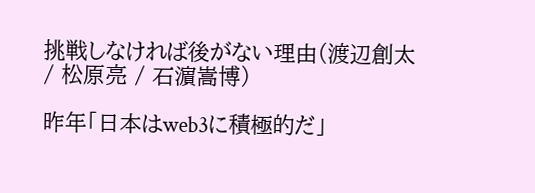挑戦しなければ後がない理由(渡辺創太 / 松原亮 / 石濵嵩博)

昨年「日本はweb3に積極的だ」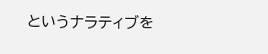というナラティブを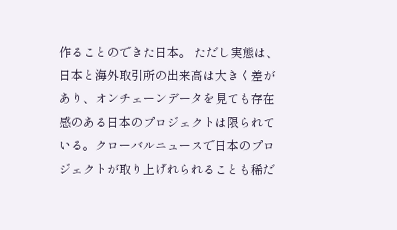作ることのできた日本。 ただし実態は、日本と海外取引所の出来高は大きく差があり、オンチェーンデータを見ても存在感のある日本のプロジェクトは限られている。クローバルニュースで日本のプロジェクトが取り上げれられることも稀だ